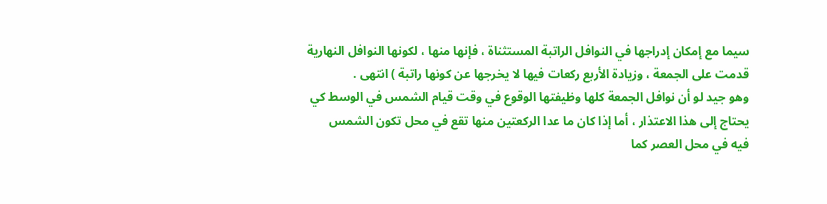سيما مع إمكان إدراجها في النوافل الراتبة المستثناة ، فإنها منها ، لكونها النوافل النهارية
قدمت على الجمعة ، وزيادة الأربع ركعات فيها لا يخرجها عن كونها راتبة ) انتهى .
وهو جيد لو أن نوافل الجمعة كلها وظيفتها الوقوع في وقت قيام الشمس في الوسط كي
يحتاج إلى هذا الاعتذار ، أما إذا كان ما عدا الركعتين منها تقع في محل تكون الشمس
فيه في محل العصر كما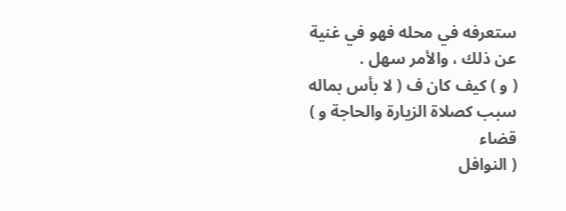ستعرفه في محله فهو في غنية عن ذلك ، والأمر سهل .
( و ) كيف كان ف ( لا بأس بماله سبب كصلاة الزيارة والحاجة و ) قضاء
( النوافل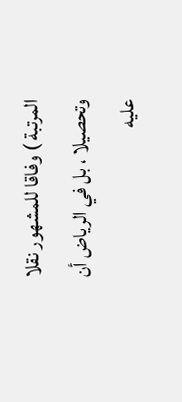المرتبة ) وفاقا للمشهور نقلا وتحصيلا ، بل في الرياض أن عليه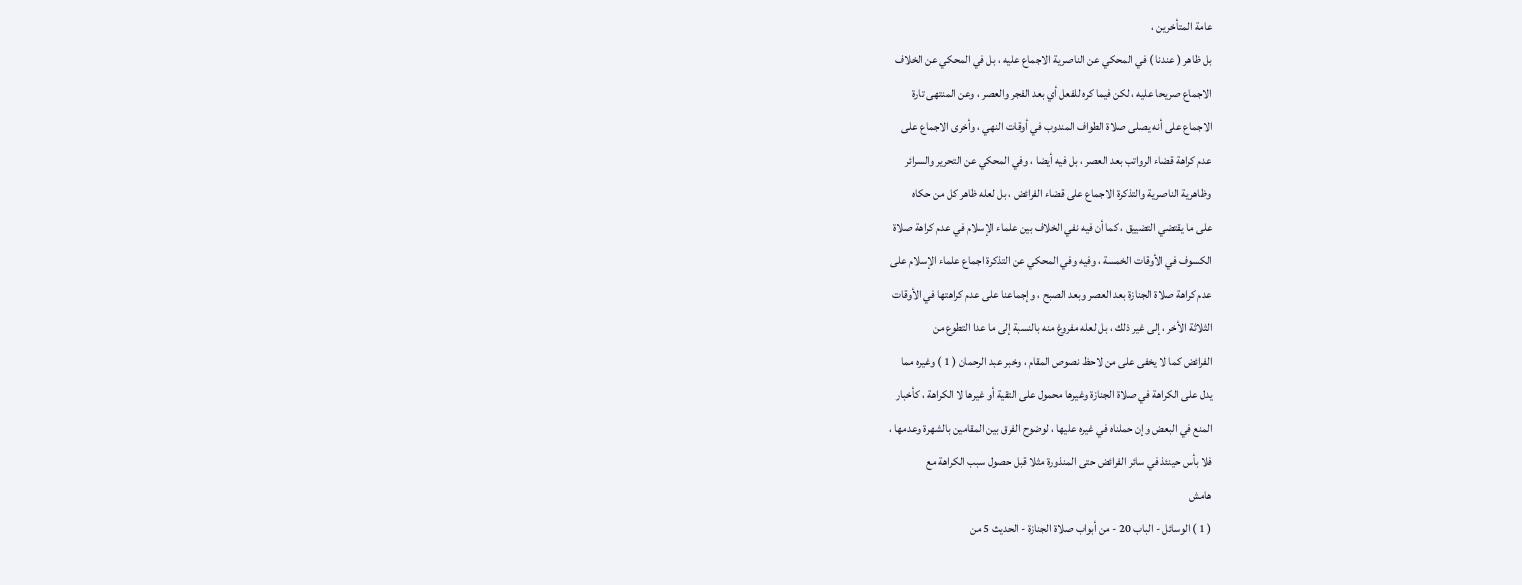عامة المتأخرين ،
بل ظاهر ( عندنا ) في المحكي عن الناصرية الاجماع عليه ، بل في المحكي عن الخلاف
الاجماع صريحا عليه ، لكن فيما كره للفعل أي بعد الفجر والعصر ، وعن المنتهى تارة
الاجماع على أنه يصلى صلاة الطواف المندوب في أوقات النهي ، وأخرى الاجماع على
عدم كراهة قضاء الرواتب بعد العصر ، بل فيه أيضا ، وفي المحكي عن التحرير والسرائر
وظاهرية الناصرية والتذكرة الاجماع على قضاء الفرائض ، بل لعله ظاهر كل من حكاه
على ما يقتضي التضييق ، كما أن فيه نفي الخلاف بين علماء الإسلام في عدم كراهة صلاة
الكسوف في الأوقات الخمسة ، وفيه وفي المحكي عن التذكرة اجماع علماء الإسلام على
عدم كراهة صلاة الجنازة بعد العصر وبعد الصبح ، وإجماعنا على عدم كراهتها في الأوقات
الثلاثة الأخر ، إلى غير ذلك ، بل لعله مفروغ منه بالنسبة إلى ما عدا التطوع من
الفرائض كما لا يخفى على من لاحظ نصوص المقام ، وخبر عبد الرحمان ( 1 ) وغيره مما
يدل على الكراهة في صلاة الجنازة وغيرها محمول على التقية أو غيرها لا الكراهة ، كأخبار
المنع في البعض وإن حملناه في غيره عليها ، لوضوح الفرق بين المقامين بالشهرة وعدمها ،
فلا بأس حينئذ في سائر الفرائض حتى المنذورة مثلا قبل حصول سبب الكراهة مع
هامش
( 1 ) الوسائل - الباب 20 - من أبواب صلاة الجنازة - الحديث 5 من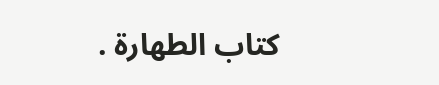كتاب الطهارة .